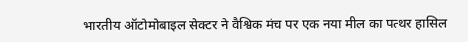भारतीय ऑटोमोबाइल सेक्टर ने वैश्विक मंच पर एक नया मील का पत्थर हासिल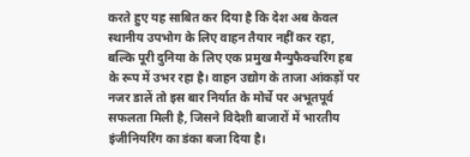करते हुए यह साबित कर दिया है कि देश अब केवल स्थानीय उपभोग के लिए वाहन तैयार नहीं कर रहा, बल्कि पूरी दुनिया के लिए एक प्रमुख मैन्युफैक्चरिंग हब के रूप में उभर रहा है। वाहन उद्योग के ताजा आंकड़ों पर नजर डालें तो इस बार निर्यात के मोर्चे पर अभूतपूर्व सफलता मिली है, जिसने विदेशी बाजारों में भारतीय इंजीनियरिंग का डंका बजा दिया है।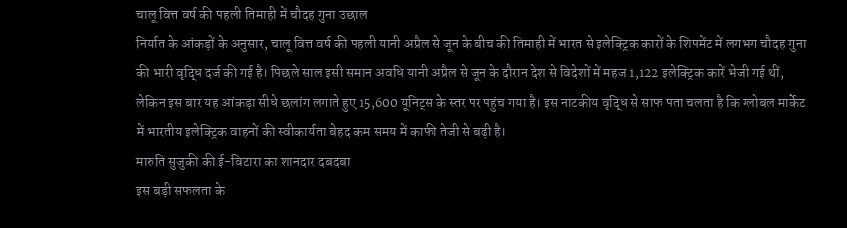चालू वित्त वर्ष की पहली तिमाही में चौदह गुना उछाल
निर्यात के आंकड़ों के अनुसार, चालू वित्त वर्ष की पहली यानी अप्रैल से जून के बीच की तिमाही में भारत से इलेक्ट्रिक कारों के शिपमेंट में लगभग चौदह गुना की भारी वृद्धि दर्ज की गई है। पिछले साल इसी समान अवधि यानी अप्रैल से जून के दौरान देश से विदेशों में महज 1,122 इलेक्ट्रिक कारें भेजी गई थीं, लेकिन इस बार यह आंकड़ा सीधे छलांग लगाते हुए 15,600 यूनिट्स के स्तर पर पहुंच गया है। इस नाटकीय वृद्धि से साफ पता चलता है कि ग्लोबल मार्केट में भारतीय इलेक्ट्रिक वाहनों की स्वीकार्यता बेहद कम समय में काफी तेजी से बढ़ी है।
मारुति सुजुकी की ई-विटारा का शानदार दबदबा
इस बड़ी सफलता के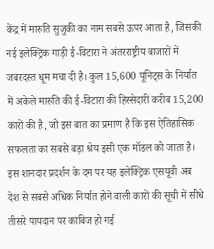केंद्र में मारुति सुजुकी का नाम सबसे ऊपर आता है, जिसकी नई इलेक्ट्रिक गाड़ी ई-विटारा ने अंतरराष्ट्रीय बाजारों में जबरदस्त धूम मचा दी है। कुल 15,600 यूनिट्स के निर्यात में अकेले मारुति की ई-विटारा की हिस्सेदारी करीब 15,200 कारों की है, जो इस बात का प्रमाण है कि इस ऐतिहासिक सफलता का सबसे बड़ा श्रेय इसी एक मॉडल को जाता है। इस शानदार प्रदर्शन के दम पर यह इलेक्ट्रिक एसयूवी अब देश से सबसे अधिक निर्यात होने वाली कारों की सूची में सीधे तीसरे पायदान पर काबिज हो गई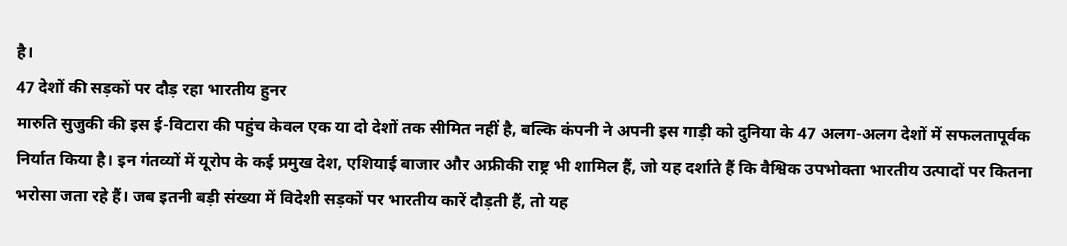है।
47 देशों की सड़कों पर दौड़ रहा भारतीय हुनर
मारुति सुजुकी की इस ई-विटारा की पहुंच केवल एक या दो देशों तक सीमित नहीं है, बल्कि कंपनी ने अपनी इस गाड़ी को दुनिया के 47 अलग-अलग देशों में सफलतापूर्वक निर्यात किया है। इन गंतव्यों में यूरोप के कई प्रमुख देश, एशियाई बाजार और अफ्रीकी राष्ट्र भी शामिल हैं, जो यह दर्शाते हैं कि वैश्विक उपभोक्ता भारतीय उत्पादों पर कितना भरोसा जता रहे हैं। जब इतनी बड़ी संख्या में विदेशी सड़कों पर भारतीय कारें दौड़ती हैं, तो यह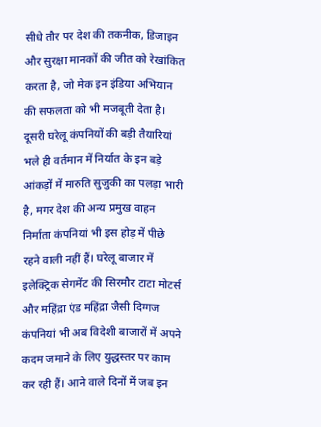सीधे तौर पर देश की तकनीक, डिजाइन और सुरक्षा मानकों की जीत को रेखांकित करता है, जो मेक इन इंडिया अभियान की सफलता को भी मजबूती देता है।
दूसरी घरेलू कंपनियों की बड़ी तैयारियां
भले ही वर्तमान में निर्यात के इन बड़े आंकड़ों में मारुति सुजुकी का पलड़ा भारी है, मगर देश की अन्य प्रमुख वाहन निर्माता कंपनियां भी इस होड़ में पीछे रहने वाली नहीं हैं। घरेलू बाजार में इलेक्ट्रिक सेगमेंट की सिरमौर टाटा मोटर्स और महिंद्रा एंड महिंद्रा जैसी दिग्गज कंपनियां भी अब विदेशी बाजारों में अपने कदम जमाने के लिए युद्धस्तर पर काम कर रही हैं। आने वाले दिनों में जब इन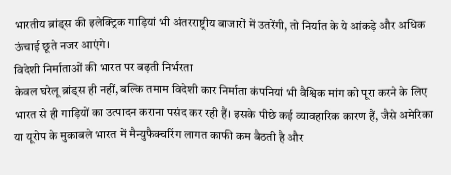भारतीय ब्रांड्स की इलेक्ट्रिक गाड़ियां भी अंतरराष्ट्रीय बाजारों में उतरेंगी, तो निर्यात के ये आंकड़े और अधिक ऊंचाई छूते नजर आएंगे।
विदेशी निर्माताओं की भारत पर बढ़ती निर्भरता
केवल घरेलू ब्रांड्स ही नहीं, बल्कि तमाम विदेशी कार निर्माता कंपनियां भी वैश्विक मांग को पूरा करने के लिए भारत से ही गाड़ियों का उत्पादन कराना पसंद कर रही हैं। इसके पीछे कई व्यावहारिक कारण हैं, जैसे अमेरिका या यूरोप के मुकाबले भारत में मैन्युफैक्चरिंग लागत काफी कम बैठती है और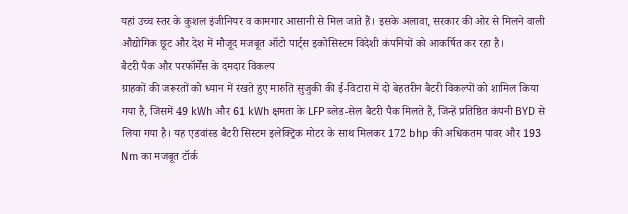यहां उच्च स्तर के कुशल इंजीनियर व कामगार आसानी से मिल जाते हैं। इसके अलावा, सरकार की ओर से मिलने वाली औद्योगिक छूट और देश में मौजूद मजबूत ऑटो पार्ट्स इकोसिस्टम विदेशी कंपनियों को आकर्षित कर रहा है।
बैटरी पैक और परफॉर्मेंस के दमदार विकल्प
ग्राहकों की जरूरतों को ध्यान में रखते हुए मारुति सुजुकी की ई-विटारा में दो बेहतरीन बैटरी विकल्पों को शामिल किया गया है, जिसमें 49 kWh और 61 kWh क्षमता के LFP ब्लेड-सेल बैटरी पैक मिलते हैं, जिन्हें प्रतिष्ठित कंपनी BYD से लिया गया है। यह एडवांस्ड बैटरी सिस्टम इलेक्ट्रिक मोटर के साथ मिलकर 172 bhp की अधिकतम पावर और 193 Nm का मजबूत टॉर्क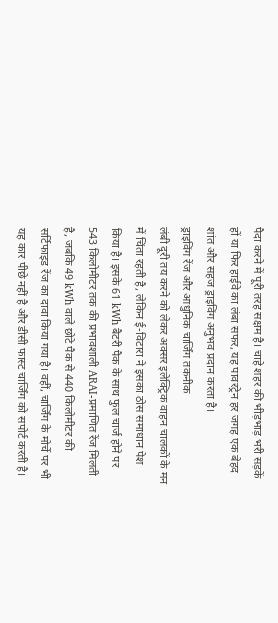पैदा करने में पूरी तरह सक्षम है। चाहे शहर की भीड़भाड़ भरी सड़कें हों या फिर हाईवे का लंबा सफर, यह पावरट्रेन हर जगह एक बेहद शांत और सहज ड्राइविंग अनुभव प्रदान करता है।
ड्राइविंग रेंज और आधुनिक चार्जिंग तकनीक
लंबी दूरी तय करने को लेकर अक्सर इलेक्ट्रिक वाहन चालकों के मन में चिंता रहती है, लेकिन ई-विटारा ने इसका ठोस समाधान पेश किया है। इसके 61 kWh बैटरी पैक के साथ फुल चार्ज होने पर 543 किलोमीटर तक की प्रभावशाली ARAI-प्रमाणित रेंज मिलती है, जबकि 49 kWh वाले छोटे पैक से 440 किलोमीटर की सर्टिफाइड रेंज का दावा किया गया है। वहीं, चार्जिंग के मोर्चे पर भी यह कार पीछे नहीं है और डीसी फास्ट चार्जिंग को सपोर्ट करती है।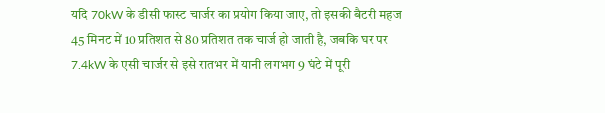यदि 70kW के डीसी फास्ट चार्जर का प्रयोग किया जाए, तो इसकी बैटरी महज 45 मिनट में 10 प्रतिशत से 80 प्रतिशत तक चार्ज हो जाती है, जबकि घर पर 7.4kW के एसी चार्जर से इसे रातभर में यानी लगभग 9 घंटे में पूरी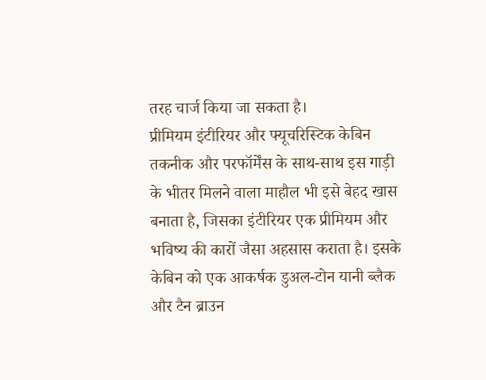तरह चार्ज किया जा सकता है।
प्रीमियम इंटीरियर और फ्यूचरिस्टिक केबिन
तकनीक और परफॉर्मेंस के साथ-साथ इस गाड़ी के भीतर मिलने वाला माहौल भी इसे बेहद खास बनाता है, जिसका इंटीरियर एक प्रीमियम और भविष्य की कारों जैसा अहसास कराता है। इसके केबिन को एक आकर्षक डुअल-टोन यानी ब्लैक और टैन ब्राउन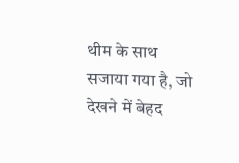थीम के साथ सजाया गया है, जो देखने में बेहद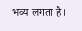भव्य लगता है।